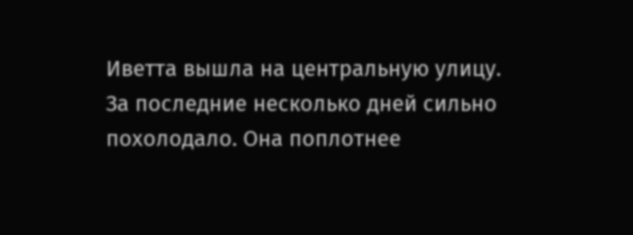Иветта вышла на центральную улицу. За последние несколько дней сильно похолодало. Она поплотнее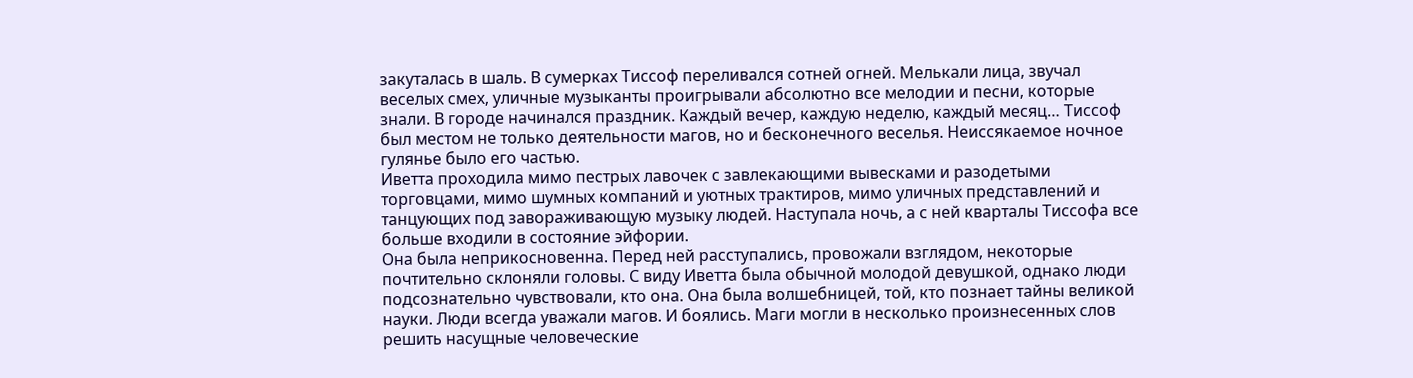закуталась в шаль. В сумерках Тиссоф переливался сотней огней. Мелькали лица, звучал веселых смех, уличные музыканты проигрывали абсолютно все мелодии и песни, которые знали. В городе начинался праздник. Каждый вечер, каждую неделю, каждый месяц… Тиссоф был местом не только деятельности магов, но и бесконечного веселья. Неиссякаемое ночное гулянье было его частью.
Иветта проходила мимо пестрых лавочек с завлекающими вывесками и разодетыми торговцами, мимо шумных компаний и уютных трактиров, мимо уличных представлений и танцующих под завораживающую музыку людей. Наступала ночь, а с ней кварталы Тиссофа все больше входили в состояние эйфории.
Она была неприкосновенна. Перед ней расступались, провожали взглядом, некоторые почтительно склоняли головы. С виду Иветта была обычной молодой девушкой, однако люди подсознательно чувствовали, кто она. Она была волшебницей, той, кто познает тайны великой науки. Люди всегда уважали магов. И боялись. Маги могли в несколько произнесенных слов решить насущные человеческие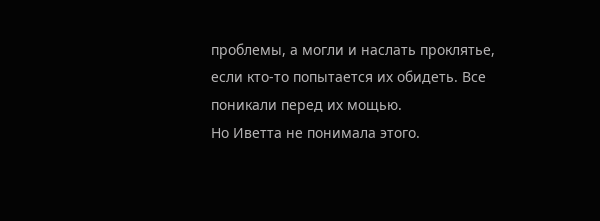проблемы, а могли и наслать проклятье, если кто-то попытается их обидеть. Все поникали перед их мощью.
Но Иветта не понимала этого.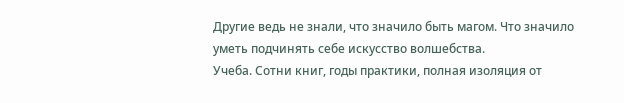Другие ведь не знали, что значило быть магом. Что значило уметь подчинять себе искусство волшебства.
Учеба. Сотни книг, годы практики, полная изоляция от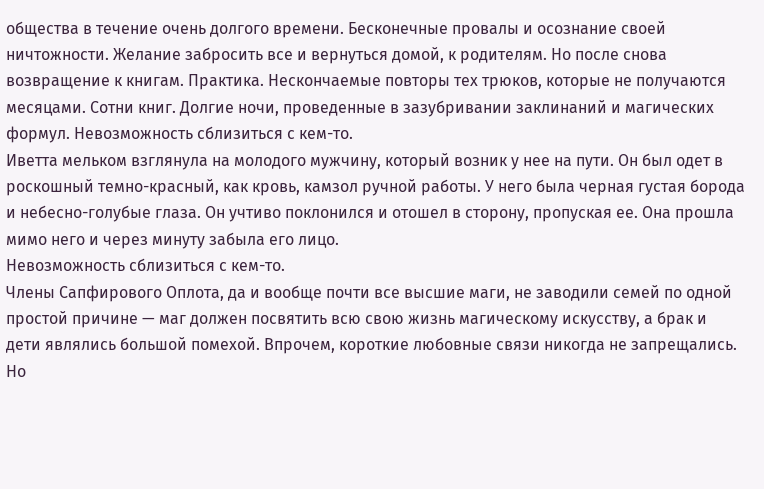общества в течение очень долгого времени. Бесконечные провалы и осознание своей ничтожности. Желание забросить все и вернуться домой, к родителям. Но после снова возвращение к книгам. Практика. Нескончаемые повторы тех трюков, которые не получаются месяцами. Сотни книг. Долгие ночи, проведенные в зазубривании заклинаний и магических формул. Невозможность сблизиться с кем-то.
Иветта мельком взглянула на молодого мужчину, который возник у нее на пути. Он был одет в роскошный темно-красный, как кровь, камзол ручной работы. У него была черная густая борода и небесно-голубые глаза. Он учтиво поклонился и отошел в сторону, пропуская ее. Она прошла мимо него и через минуту забыла его лицо.
Невозможность сблизиться с кем-то.
Члены Сапфирового Оплота, да и вообще почти все высшие маги, не заводили семей по одной простой причине — маг должен посвятить всю свою жизнь магическому искусству, а брак и дети являлись большой помехой. Впрочем, короткие любовные связи никогда не запрещались. Но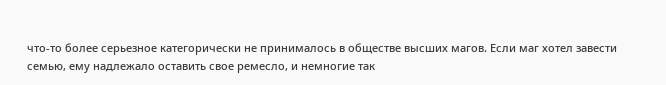что-то более серьезное категорически не принималось в обществе высших магов. Если маг хотел завести семью, ему надлежало оставить свое ремесло, и немногие так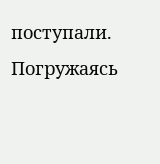поступали. Погружаясь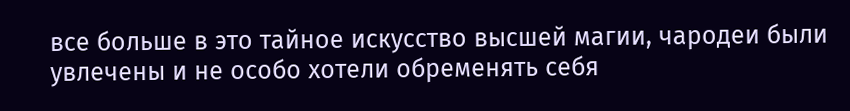все больше в это тайное искусство высшей магии, чародеи были увлечены и не особо хотели обременять себя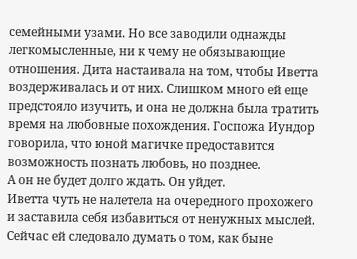семейными узами. Но все заводили однажды легкомысленные, ни к чему не обязывающие отношения. Дита настаивала на том, чтобы Иветта воздерживалась и от них. Слишком много ей еще предстояло изучить, и она не должна была тратить время на любовные похождения. Госпожа Иундор говорила, что юной магичке предоставится возможность познать любовь, но позднее.
А он не будет долго ждать. Он уйдет.
Иветта чуть не налетела на очередного прохожего и заставила себя избавиться от ненужных мыслей. Сейчас ей следовало думать о том, как быне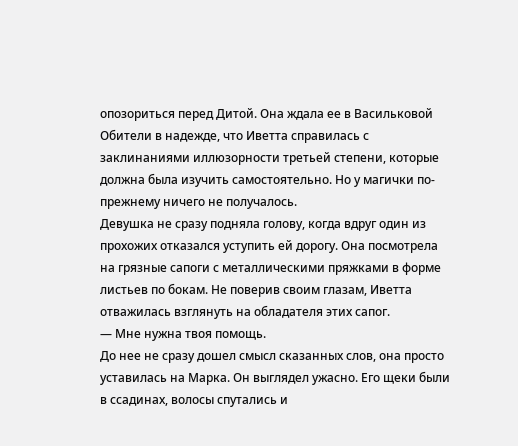опозориться перед Дитой. Она ждала ее в Васильковой Обители в надежде, что Иветта справилась с заклинаниями иллюзорности третьей степени, которые должна была изучить самостоятельно. Но у магички по-прежнему ничего не получалось.
Девушка не сразу подняла голову, когда вдруг один из прохожих отказался уступить ей дорогу. Она посмотрела на грязные сапоги с металлическими пряжками в форме листьев по бокам. Не поверив своим глазам, Иветта отважилась взглянуть на обладателя этих сапог.
— Мне нужна твоя помощь.
До нее не сразу дошел смысл сказанных слов, она просто уставилась на Марка. Он выглядел ужасно. Его щеки были в ссадинах, волосы спутались и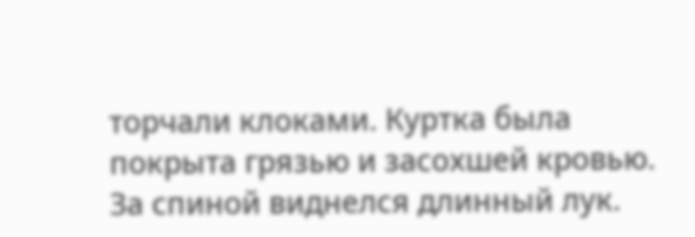торчали клоками. Куртка была покрыта грязью и засохшей кровью. За спиной виднелся длинный лук.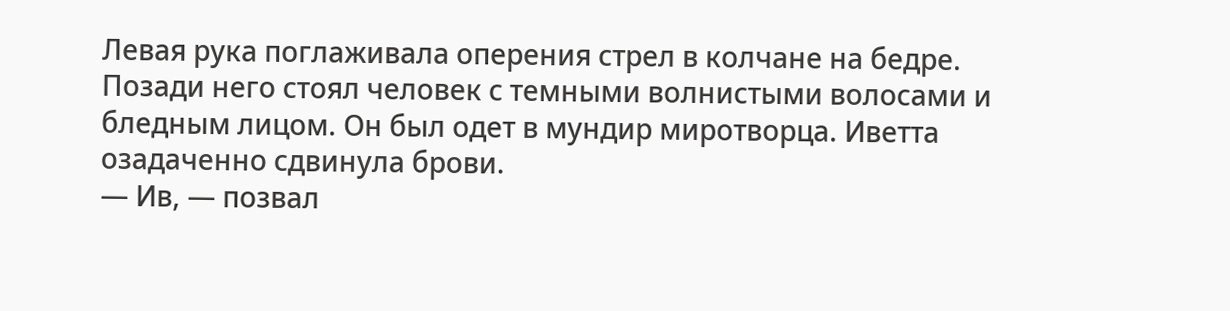Левая рука поглаживала оперения стрел в колчане на бедре.
Позади него стоял человек с темными волнистыми волосами и бледным лицом. Он был одет в мундир миротворца. Иветта озадаченно сдвинула брови.
— Ив, — позвал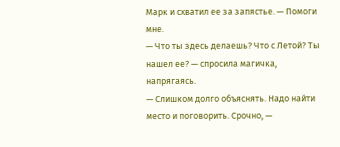Марк и схватил ее за запястье. — Помоги мне.
— Что ты здесь делаешь? Что с Летой? Ты нашел ее? — спросила магичка, напрягаясь.
— Слишком долго объяснять. Надо найти место и поговорить. Срочно, —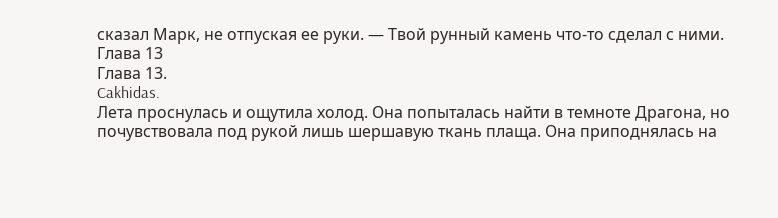сказал Марк, не отпуская ее руки. — Твой рунный камень что-то сделал с ними.
Глава 13
Глава 13.
Cakhidas.
Лета проснулась и ощутила холод. Она попыталась найти в темноте Драгона, но почувствовала под рукой лишь шершавую ткань плаща. Она приподнялась на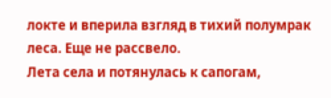локте и вперила взгляд в тихий полумрак леса. Еще не рассвело.
Лета села и потянулась к сапогам,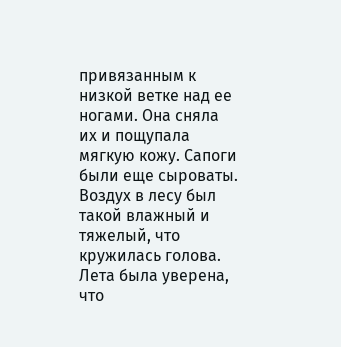привязанным к низкой ветке над ее ногами. Она сняла их и пощупала мягкую кожу. Сапоги были еще сыроваты. Воздух в лесу был такой влажный и тяжелый, что кружилась голова. Лета была уверена, что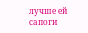лучше ей сапоги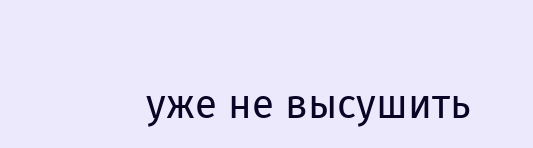уже не высушить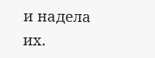и надела их.